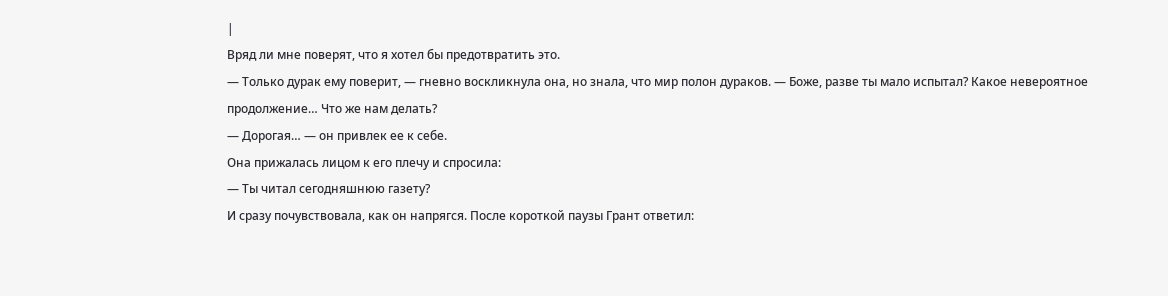|
Вряд ли мне поверят, что я хотел бы предотвратить это.
— Только дурак ему поверит, — гневно воскликнула она, но знала, что мир полон дураков. — Боже, разве ты мало испытал? Какое невероятное продолжение… Что же нам делать?
— Дорогая… — он привлек ее к себе.
Она прижалась лицом к его плечу и спросила:
— Ты читал сегодняшнюю газету?
И сразу почувствовала, как он напрягся. После короткой паузы Грант ответил: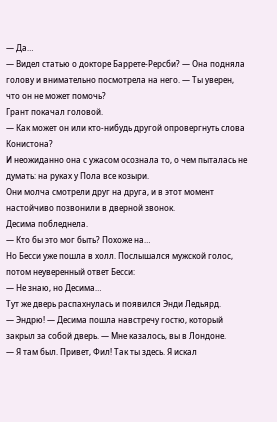— Да…
— Видел статью о докторе Баррете-Рерсби? — Она подняла голову и внимательно посмотрела на него. — Ты уверен, что он не может помочь?
Грант покачал головой.
— Как может он или кто-нибудь другой опровергнуть слова Конистона?
И неожиданно она с ужасом осознала то, о чем пыталась не думать: на руках у Пола все козыри.
Они молча смотрели друг на друга, и в этот момент настойчиво позвонили в дверной звонок.
Десима побледнела.
— Кто бы это мог быть? Похоже на…
Но Бесси уже пошла в холл. Послышался мужской голос, потом неуверенный ответ Бесси:
— Не знаю, но Десима…
Тут же дверь распахнулась и появился Энди Ледьярд.
— Эндрю! — Десима пошла навстречу гостю, который закрыл за собой дверь. — Мне казалось, вы в Лондоне.
— Я там был. Привет, Фил! Так ты здесь. Я искал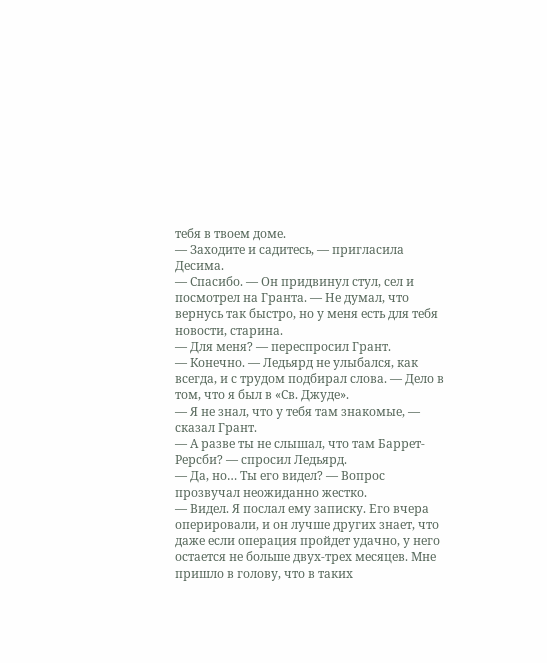тебя в твоем доме.
— Заходите и садитесь, — пригласила Десима.
— Спасибо. — Он придвинул стул, сел и посмотрел на Гранта. — Не думал, что вернусь так быстро, но у меня есть для тебя новости, старина.
— Для меня? — переспросил Грант.
— Конечно. — Ледьярд не улыбался, как всегда, и с трудом подбирал слова. — Дело в том, что я был в «Св. Джуде».
— Я не знал, что у тебя там знакомые, — сказал Грант.
— А разве ты не слышал, что там Баррет-Рерсби? — спросил Ледьярд.
— Да, но… Ты его видел? — Вопрос прозвучал неожиданно жестко.
— Видел. Я послал ему записку. Его вчера оперировали, и он лучше других знает, что даже если операция пройдет удачно, у него остается не больше двух-трех месяцев. Мне пришло в голову, что в таких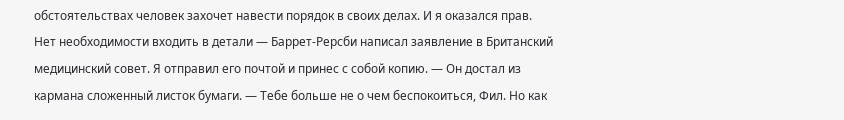обстоятельствах человек захочет навести порядок в своих делах. И я оказался прав. Нет необходимости входить в детали — Баррет-Рерсби написал заявление в Британский медицинский совет. Я отправил его почтой и принес с собой копию. — Он достал из кармана сложенный листок бумаги. — Тебе больше не о чем беспокоиться, Фил. Но как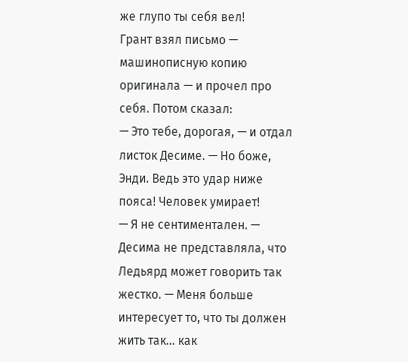же глупо ты себя вел!
Грант взял письмо — машинописную копию оригинала — и прочел про себя. Потом сказал:
— Это тебе, дорогая, — и отдал листок Десиме. — Но боже, Энди. Ведь это удар ниже пояса! Человек умирает!
— Я не сентиментален. — Десима не представляла, что Ледьярд может говорить так жестко. — Меня больше интересует то, что ты должен жить так… как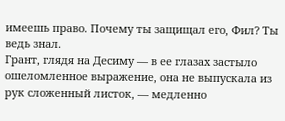имеешь право. Почему ты защищал его, Фил? Ты ведь знал.
Грант, глядя на Десиму — в ее глазах застыло ошеломленное выражение, она не выпускала из рук сложенный листок, — медленно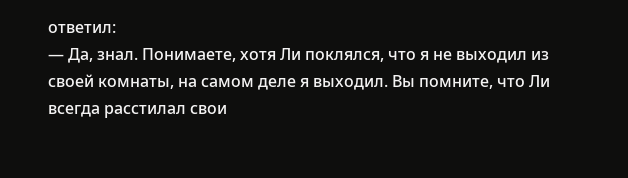ответил:
— Да, знал. Понимаете, хотя Ли поклялся, что я не выходил из своей комнаты, на самом деле я выходил. Вы помните, что Ли всегда расстилал свои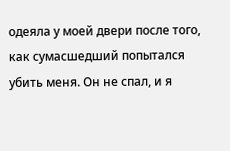одеяла у моей двери после того, как сумасшедший попытался убить меня. Он не спал, и я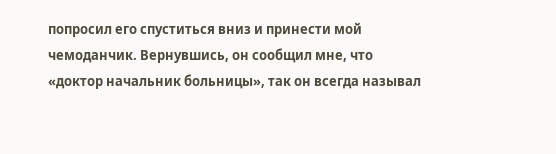попросил его спуститься вниз и принести мой чемоданчик. Вернувшись, он сообщил мне, что «доктор начальник больницы», так он всегда называл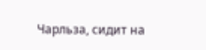Чарльза, сидит на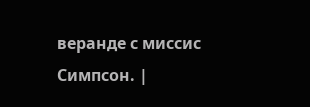веранде с миссис Симпсон. |